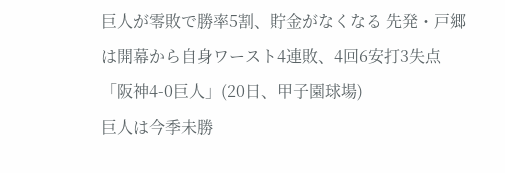巨人が零敗で勝率5割、貯金がなくなる 先発・戸郷は開幕から自身ワースト4連敗、4回6安打3失点
「阪神4-0巨人」(20日、甲子園球場)
巨人は今季未勝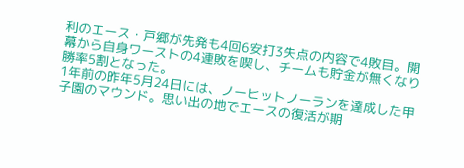利のエース・戸郷が先発も4回6安打3失点の内容で4敗目。開幕から自身ワーストの4連敗を喫し、チームも貯金が無くなり勝率5割となった。
1年前の昨年5月24日には、ノーヒットノーランを達成した甲子園のマウンド。思い出の地でエースの復活が期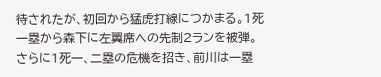待されたが、初回から猛虎打線につかまる。1死一塁から森下に左翼席への先制2ランを被弾。さらに1死一、二塁の危機を招き、前川は一塁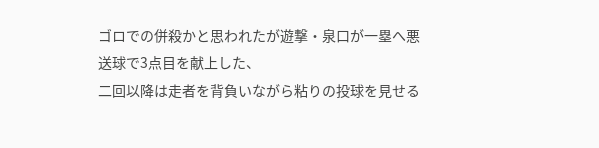ゴロでの併殺かと思われたが遊撃・泉口が一塁へ悪送球で3点目を献上した、
二回以降は走者を背負いながら粘りの投球を見せる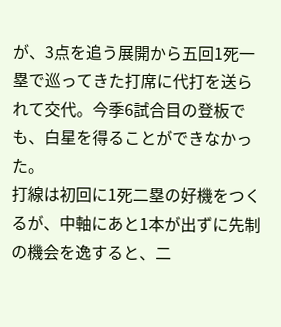が、3点を追う展開から五回1死一塁で巡ってきた打席に代打を送られて交代。今季6試合目の登板でも、白星を得ることができなかった。
打線は初回に1死二塁の好機をつくるが、中軸にあと1本が出ずに先制の機会を逸すると、二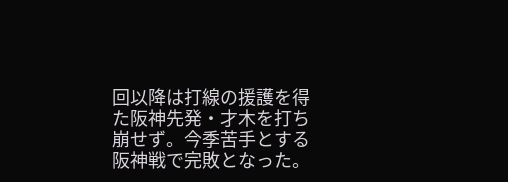回以降は打線の援護を得た阪神先発・才木を打ち崩せず。今季苦手とする阪神戦で完敗となった。